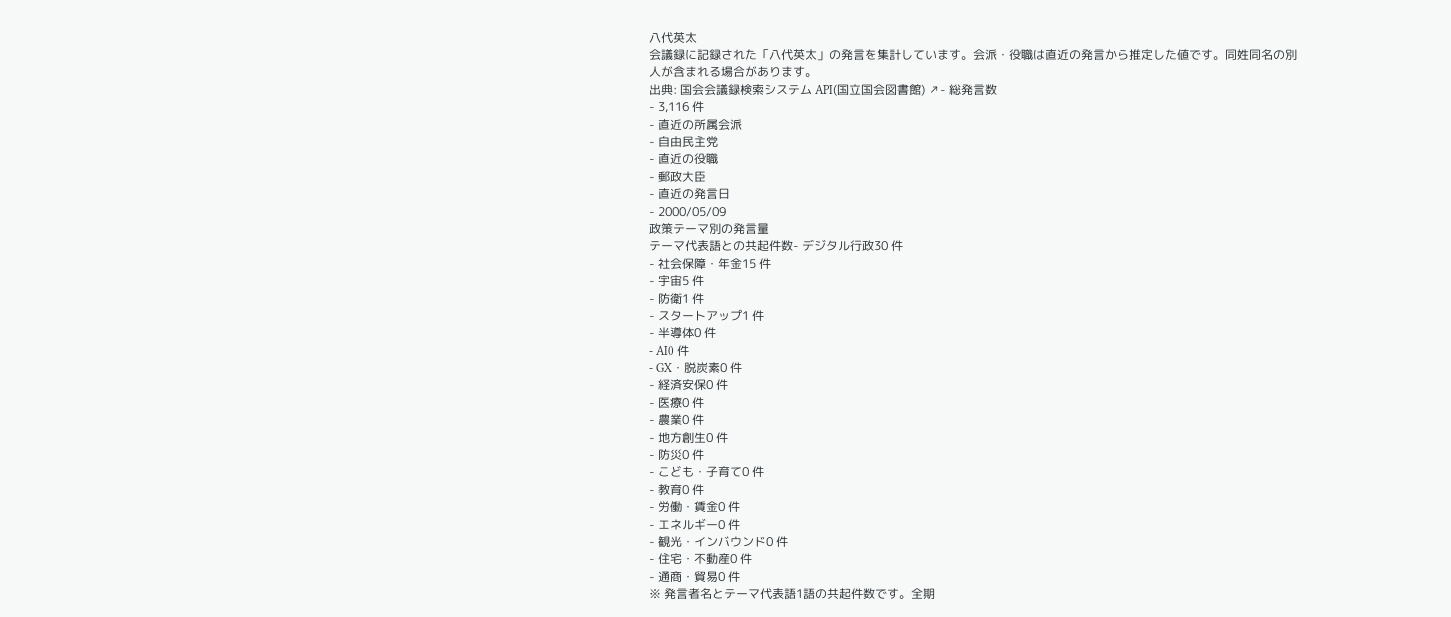八代英太
会議録に記録された「八代英太」の発言を集計しています。会派・役職は直近の発言から推定した値です。同姓同名の別人が含まれる場合があります。
出典: 国会会議録検索システム API(国立国会図書館) ↗- 総発言数
- 3,116 件
- 直近の所属会派
- 自由民主党
- 直近の役職
- 郵政大臣
- 直近の発言日
- 2000/05/09
政策テーマ別の発言量
テーマ代表語との共起件数- デジタル行政30 件
- 社会保障・年金15 件
- 宇宙5 件
- 防衛1 件
- スタートアップ1 件
- 半導体0 件
- AI0 件
- GX・脱炭素0 件
- 経済安保0 件
- 医療0 件
- 農業0 件
- 地方創生0 件
- 防災0 件
- こども・子育て0 件
- 教育0 件
- 労働・賃金0 件
- エネルギー0 件
- 観光・インバウンド0 件
- 住宅・不動産0 件
- 通商・貿易0 件
※ 発言者名とテーマ代表語1語の共起件数です。全期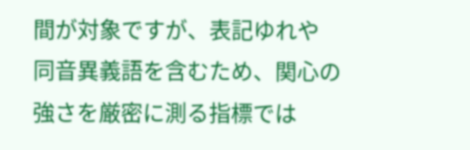間が対象ですが、表記ゆれや 同音異義語を含むため、関心の強さを厳密に測る指標では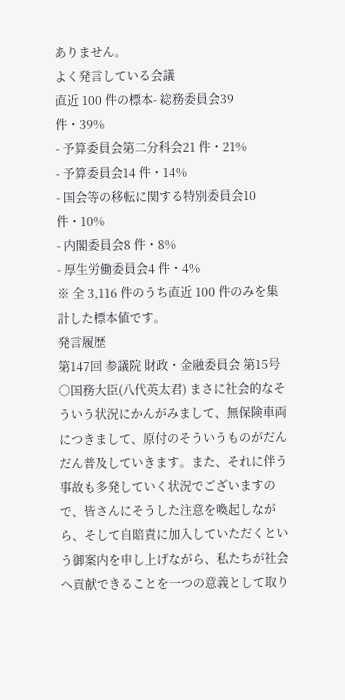ありません。
よく発言している会議
直近 100 件の標本- 総務委員会39 件・39%
- 予算委員会第二分科会21 件・21%
- 予算委員会14 件・14%
- 国会等の移転に関する特別委員会10 件・10%
- 内閣委員会8 件・8%
- 厚生労働委員会4 件・4%
※ 全 3,116 件のうち直近 100 件のみを集計した標本値です。
発言履歴
第147回 参議院 財政・金融委員会 第15号
○国務大臣(八代英太君) まさに社会的なそういう状況にかんがみまして、無保険車両につきまして、原付のそういうものがだんだん普及していきます。また、それに伴う事故も多発していく状況でございますので、皆さんにそうした注意を喚起しながら、そして自賠責に加入していただくという御案内を申し上げながら、私たちが社会へ貢献できることを一つの意義として取り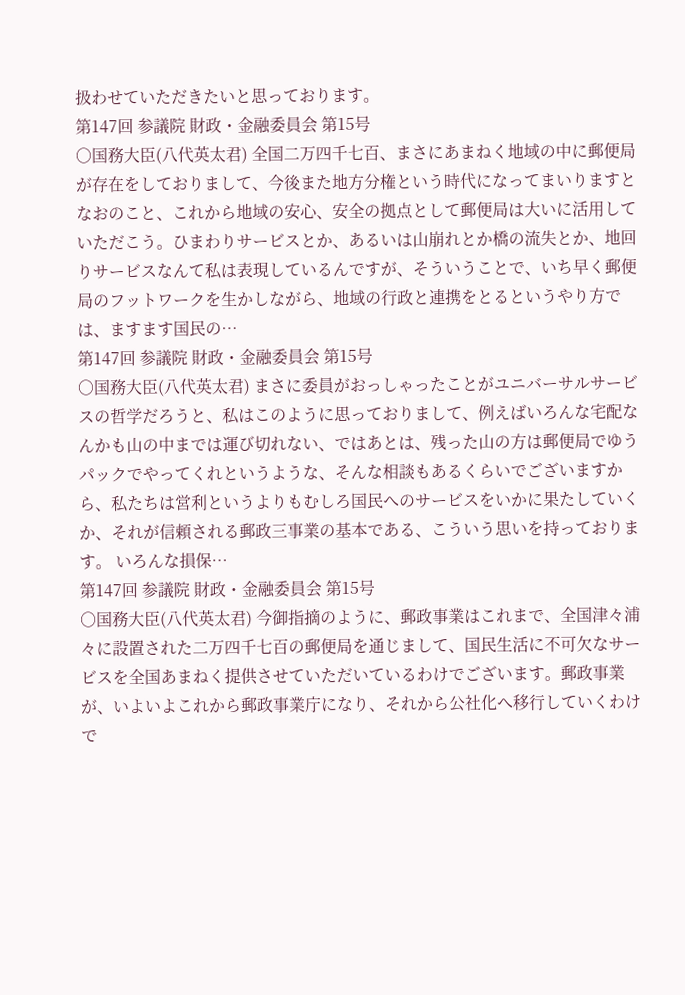扱わせていただきたいと思っております。
第147回 参議院 財政・金融委員会 第15号
○国務大臣(八代英太君) 全国二万四千七百、まさにあまねく地域の中に郵便局が存在をしておりまして、今後また地方分権という時代になってまいりますとなおのこと、これから地域の安心、安全の拠点として郵便局は大いに活用していただこう。ひまわりサービスとか、あるいは山崩れとか橋の流失とか、地回りサービスなんて私は表現しているんですが、そういうことで、いち早く郵便局のフットワークを生かしながら、地域の行政と連携をとるというやり方では、ますます国民の…
第147回 参議院 財政・金融委員会 第15号
○国務大臣(八代英太君) まさに委員がおっしゃったことがユニバーサルサービスの哲学だろうと、私はこのように思っておりまして、例えばいろんな宅配なんかも山の中までは運び切れない、ではあとは、残った山の方は郵便局でゆうパックでやってくれというような、そんな相談もあるくらいでございますから、私たちは営利というよりもむしろ国民へのサービスをいかに果たしていくか、それが信頼される郵政三事業の基本である、こういう思いを持っております。 いろんな損保…
第147回 参議院 財政・金融委員会 第15号
○国務大臣(八代英太君) 今御指摘のように、郵政事業はこれまで、全国津々浦々に設置された二万四千七百の郵便局を通じまして、国民生活に不可欠なサービスを全国あまねく提供させていただいているわけでございます。郵政事業が、いよいよこれから郵政事業庁になり、それから公社化へ移行していくわけで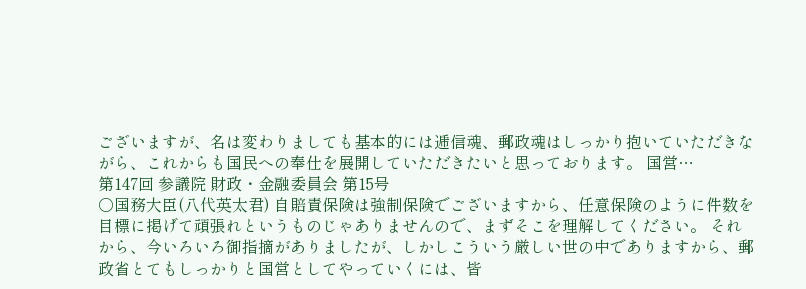ございますが、名は変わりましても基本的には逓信魂、郵政魂はしっかり抱いていただきながら、これからも国民への奉仕を展開していただきたいと思っております。 国営…
第147回 参議院 財政・金融委員会 第15号
○国務大臣(八代英太君) 自賠責保険は強制保険でございますから、任意保険のように件数を目標に掲げて頑張れというものじゃありませんので、まずそこを理解してください。 それから、今いろいろ御指摘がありましたが、しかしこういう厳しい世の中でありますから、郵政省とてもしっかりと国営としてやっていくには、皆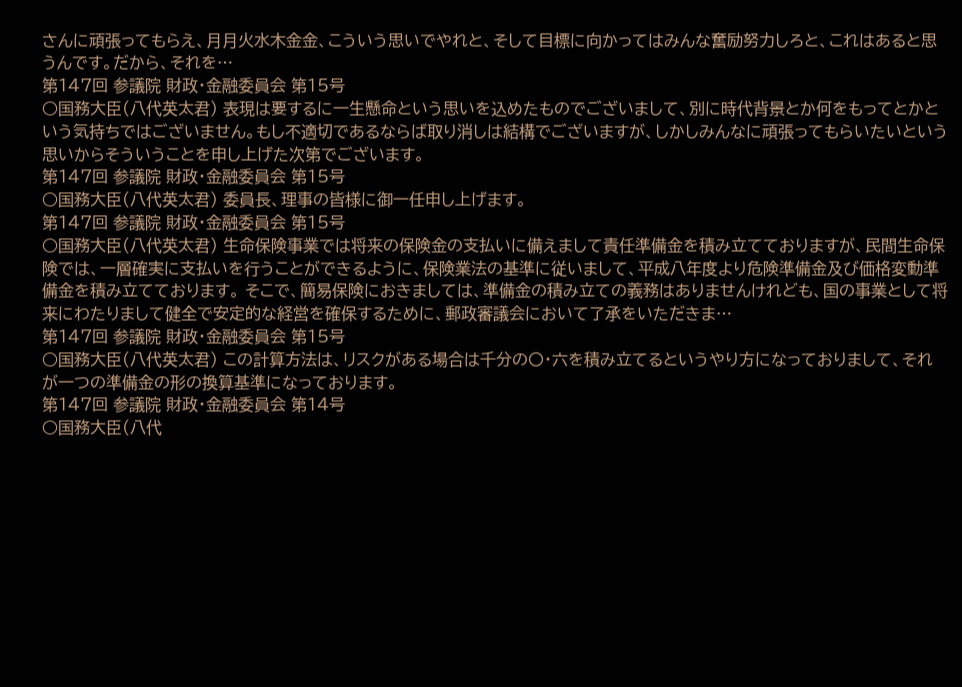さんに頑張ってもらえ、月月火水木金金、こういう思いでやれと、そして目標に向かってはみんな奮励努力しろと、これはあると思うんです。だから、それを…
第147回 参議院 財政・金融委員会 第15号
○国務大臣(八代英太君) 表現は要するに一生懸命という思いを込めたものでございまして、別に時代背景とか何をもってとかという気持ちではございません。もし不適切であるならば取り消しは結構でございますが、しかしみんなに頑張ってもらいたいという思いからそういうことを申し上げた次第でございます。
第147回 参議院 財政・金融委員会 第15号
○国務大臣(八代英太君) 委員長、理事の皆様に御一任申し上げます。
第147回 参議院 財政・金融委員会 第15号
○国務大臣(八代英太君) 生命保険事業では将来の保険金の支払いに備えまして責任準備金を積み立てておりますが、民間生命保険では、一層確実に支払いを行うことができるように、保険業法の基準に従いまして、平成八年度より危険準備金及び価格変動準備金を積み立てております。 そこで、簡易保険におきましては、準備金の積み立ての義務はありませんけれども、国の事業として将来にわたりまして健全で安定的な経営を確保するために、郵政審議会において了承をいただきま…
第147回 参議院 財政・金融委員会 第15号
○国務大臣(八代英太君) この計算方法は、リスクがある場合は千分の〇・六を積み立てるというやり方になっておりまして、それが一つの準備金の形の換算基準になっております。
第147回 参議院 財政・金融委員会 第14号
○国務大臣(八代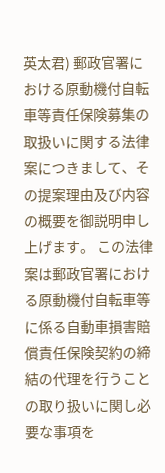英太君) 郵政官署における原動機付自転車等責任保険募集の取扱いに関する法律案につきまして、その提案理由及び内容の概要を御説明申し上げます。 この法律案は郵政官署における原動機付自転車等に係る自動車損害賠償責任保険契約の締結の代理を行うことの取り扱いに関し必要な事項を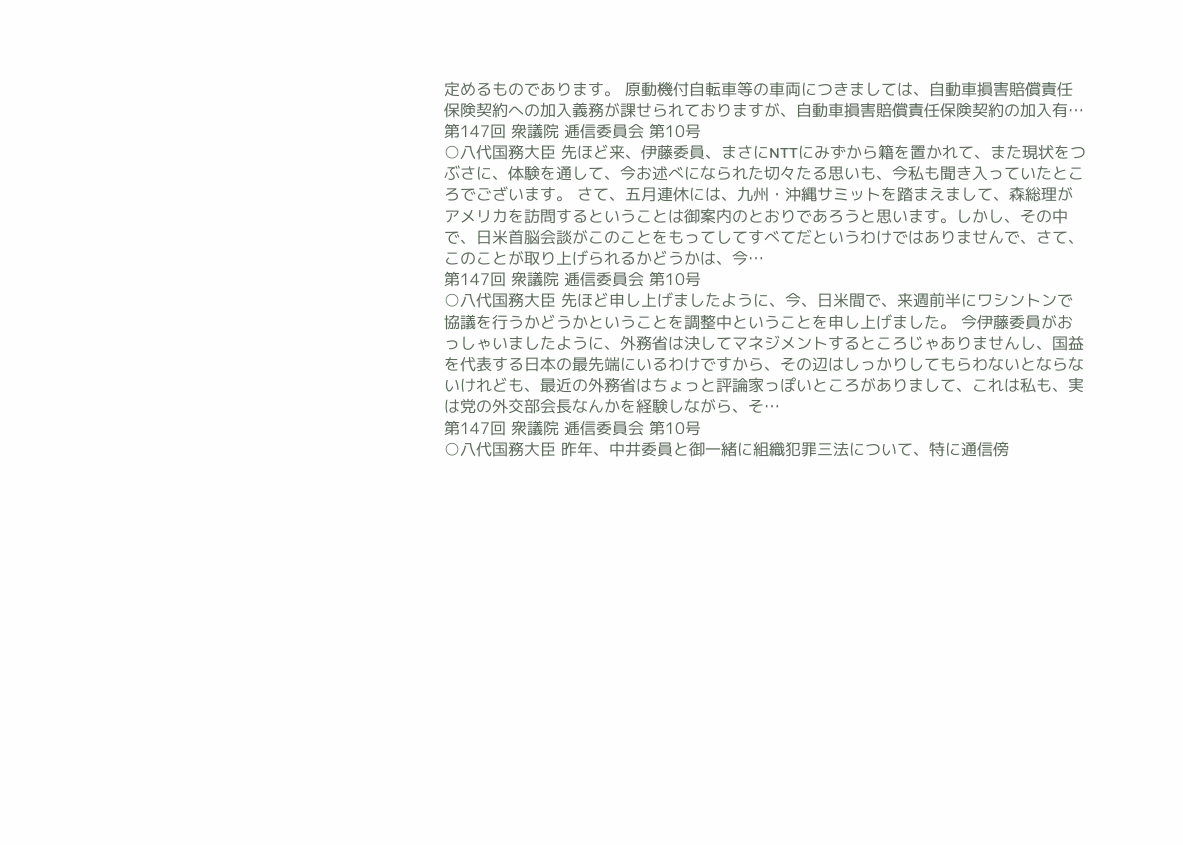定めるものであります。 原動機付自転車等の車両につきましては、自動車損害賠償責任保険契約への加入義務が課せられておりますが、自動車損害賠償責任保険契約の加入有…
第147回 衆議院 逓信委員会 第10号
○八代国務大臣 先ほど来、伊藤委員、まさにNTTにみずから籍を置かれて、また現状をつぶさに、体験を通して、今お述べになられた切々たる思いも、今私も聞き入っていたところでございます。 さて、五月連休には、九州・沖縄サミットを踏まえまして、森総理がアメリカを訪問するということは御案内のとおりであろうと思います。しかし、その中で、日米首脳会談がこのことをもってしてすべてだというわけではありませんで、さて、このことが取り上げられるかどうかは、今…
第147回 衆議院 逓信委員会 第10号
○八代国務大臣 先ほど申し上げましたように、今、日米間で、来週前半にワシントンで協議を行うかどうかということを調整中ということを申し上げました。 今伊藤委員がおっしゃいましたように、外務省は決してマネジメントするところじゃありませんし、国益を代表する日本の最先端にいるわけですから、その辺はしっかりしてもらわないとならないけれども、最近の外務省はちょっと評論家っぽいところがありまして、これは私も、実は党の外交部会長なんかを経験しながら、そ…
第147回 衆議院 逓信委員会 第10号
○八代国務大臣 昨年、中井委員と御一緒に組織犯罪三法について、特に通信傍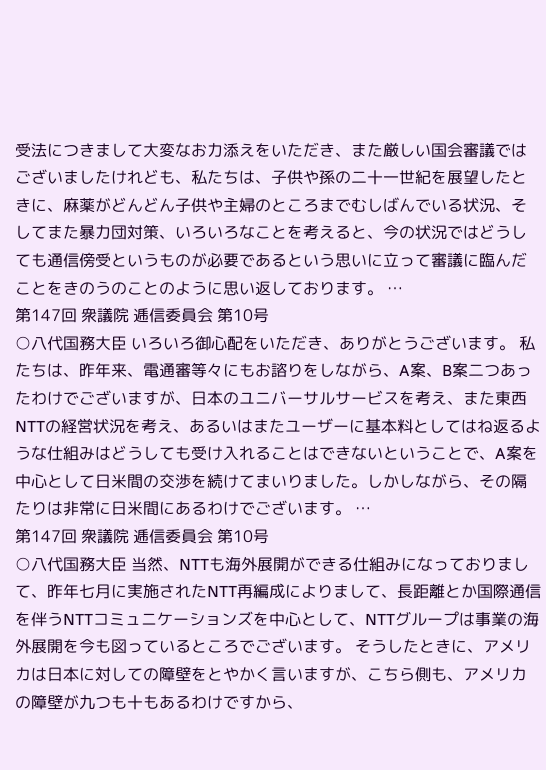受法につきまして大変なお力添えをいただき、また厳しい国会審議ではございましたけれども、私たちは、子供や孫の二十一世紀を展望したときに、麻薬がどんどん子供や主婦のところまでむしばんでいる状況、そしてまた暴力団対策、いろいろなことを考えると、今の状況ではどうしても通信傍受というものが必要であるという思いに立って審議に臨んだことをきのうのことのように思い返しております。 …
第147回 衆議院 逓信委員会 第10号
○八代国務大臣 いろいろ御心配をいただき、ありがとうございます。 私たちは、昨年来、電通審等々にもお諮りをしながら、A案、B案二つあったわけでございますが、日本のユニバーサルサービスを考え、また東西NTTの経営状況を考え、あるいはまたユーザーに基本料としてはね返るような仕組みはどうしても受け入れることはできないということで、A案を中心として日米間の交渉を続けてまいりました。しかしながら、その隔たりは非常に日米間にあるわけでございます。 …
第147回 衆議院 逓信委員会 第10号
○八代国務大臣 当然、NTTも海外展開ができる仕組みになっておりまして、昨年七月に実施されたNTT再編成によりまして、長距離とか国際通信を伴うNTTコミュニケーションズを中心として、NTTグループは事業の海外展開を今も図っているところでございます。 そうしたときに、アメリカは日本に対しての障壁をとやかく言いますが、こちら側も、アメリカの障壁が九つも十もあるわけですから、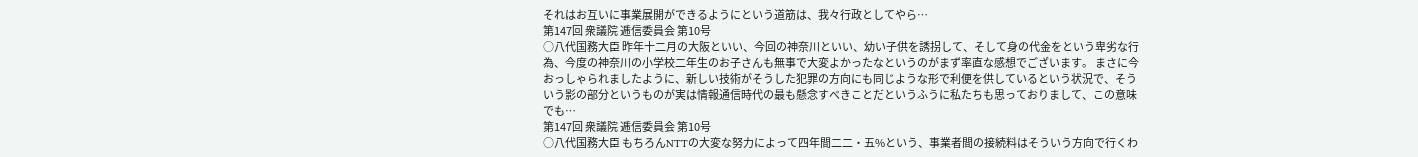それはお互いに事業展開ができるようにという道筋は、我々行政としてやら…
第147回 衆議院 逓信委員会 第10号
○八代国務大臣 昨年十二月の大阪といい、今回の神奈川といい、幼い子供を誘拐して、そして身の代金をという卑劣な行為、今度の神奈川の小学校二年生のお子さんも無事で大変よかったなというのがまず率直な感想でございます。 まさに今おっしゃられましたように、新しい技術がそうした犯罪の方向にも同じような形で利便を供しているという状況で、そういう影の部分というものが実は情報通信時代の最も懸念すべきことだというふうに私たちも思っておりまして、この意味でも…
第147回 衆議院 逓信委員会 第10号
○八代国務大臣 もちろんNTTの大変な努力によって四年間二二・五%という、事業者間の接続料はそういう方向で行くわ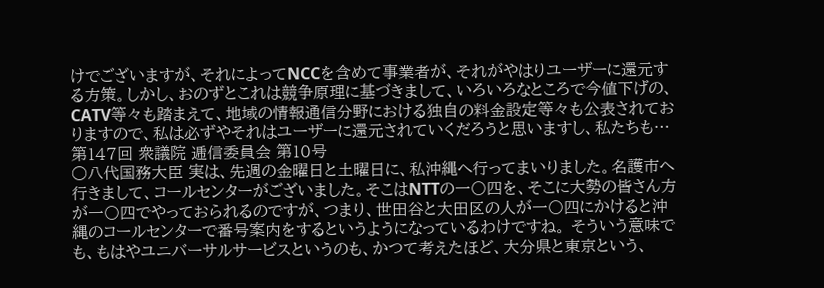けでございますが、それによってNCCを含めて事業者が、それがやはりユーザーに還元する方策。しかし、おのずとこれは競争原理に基づきまして、いろいろなところで今値下げの、CATV等々も踏まえて、地域の情報通信分野における独自の料金設定等々も公表されておりますので、私は必ずやそれはユーザーに還元されていくだろうと思いますし、私たちも…
第147回 衆議院 逓信委員会 第10号
○八代国務大臣 実は、先週の金曜日と土曜日に、私沖縄へ行ってまいりました。名護市へ行きまして、コールセンターがございました。そこはNTTの一〇四を、そこに大勢の皆さん方が一〇四でやっておられるのですが、つまり、世田谷と大田区の人が一〇四にかけると沖縄のコールセンターで番号案内をするというようになっているわけですね。 そういう意味でも、もはやユニバーサルサービスというのも、かつて考えたほど、大分県と東京という、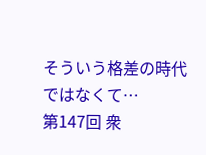そういう格差の時代ではなくて…
第147回 衆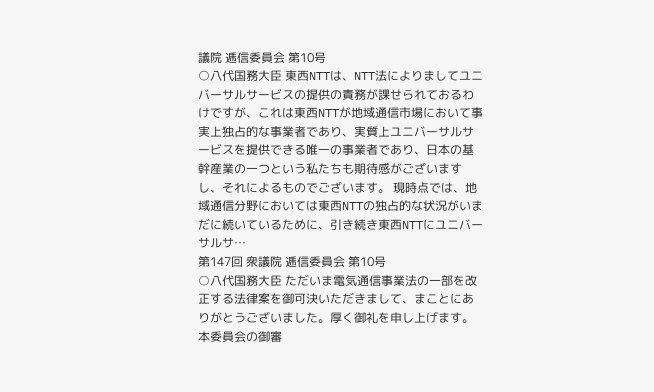議院 逓信委員会 第10号
○八代国務大臣 東西NTTは、NTT法によりましてユニバーサルサービスの提供の責務が課せられておるわけですが、これは東西NTTが地域通信市場において事実上独占的な事業者であり、実質上ユニバーサルサービスを提供できる唯一の事業者であり、日本の基幹産業の一つという私たちも期待感がございますし、それによるものでございます。 現時点では、地域通信分野においては東西NTTの独占的な状況がいまだに続いているために、引き続き東西NTTにユニバーサルサ…
第147回 衆議院 逓信委員会 第10号
○八代国務大臣 ただいま電気通信事業法の一部を改正する法律案を御可決いただきまして、まことにありがとうございました。厚く御礼を申し上げます。 本委員会の御審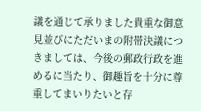議を通じて承りました貴重な御意見並びにただいまの附帯決議につきましては、今後の郵政行政を進めるに当たり、御趣旨を十分に尊重してまいりたいと存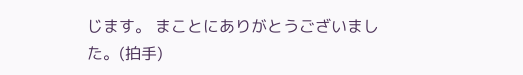じます。 まことにありがとうございました。(拍手)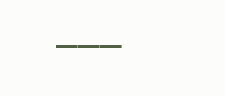———